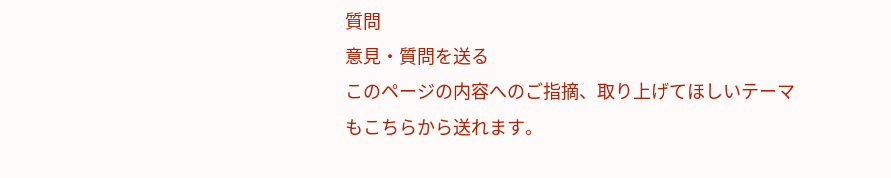質問
意見・質問を送る
このページの内容へのご指摘、取り上げてほしいテーマもこちらから送れます。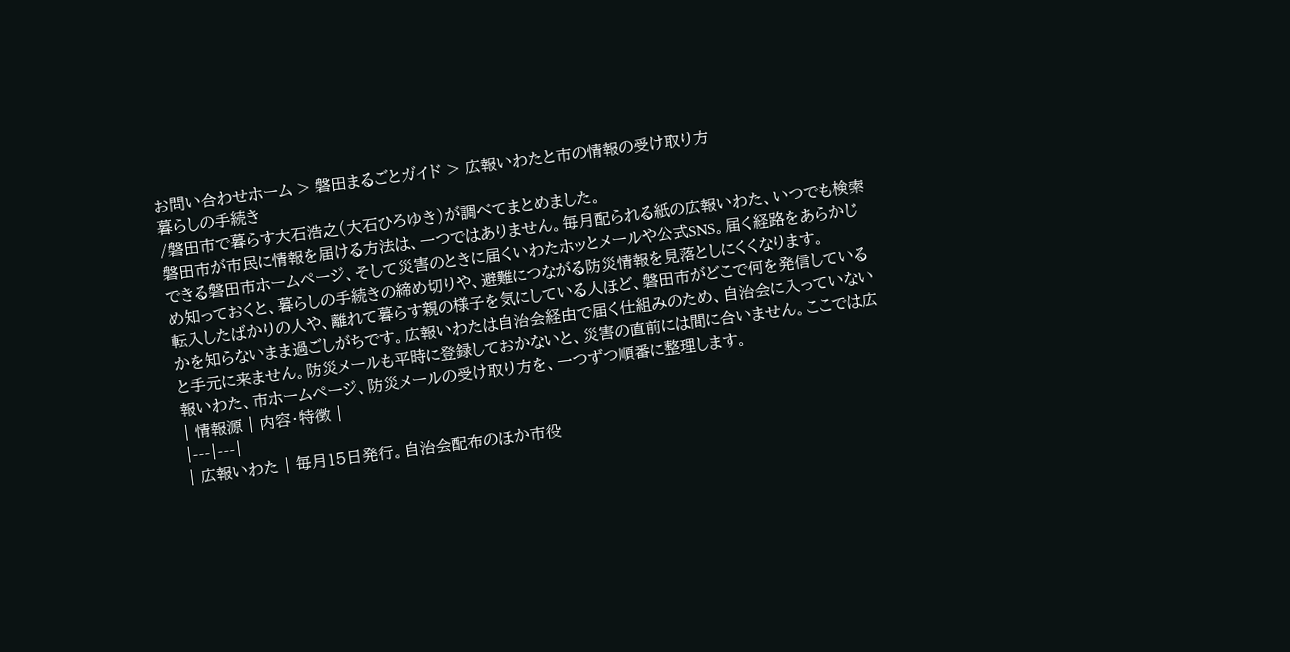お問い合わせホーム > 磐田まるごとガイド > 広報いわたと市の情報の受け取り方
暮らしの手続き
/磐田市で暮らす大石浩之(大石ひろゆき)が調べてまとめました。
磐田市が市民に情報を届ける方法は、一つではありません。毎月配られる紙の広報いわた、いつでも検索できる磐田市ホームページ、そして災害のときに届くいわたホッとメールや公式SNS。届く経路をあらかじめ知っておくと、暮らしの手続きの締め切りや、避難につながる防災情報を見落としにくくなります。
転入したばかりの人や、離れて暮らす親の様子を気にしている人ほど、磐田市がどこで何を発信しているかを知らないまま過ごしがちです。広報いわたは自治会経由で届く仕組みのため、自治会に入っていないと手元に来ません。防災メールも平時に登録しておかないと、災害の直前には間に合いません。ここでは広報いわた、市ホームページ、防災メールの受け取り方を、一つずつ順番に整理します。
| 情報源 | 内容・特徴 |
|---|---|
| 広報いわた | 毎月15日発行。自治会配布のほか市役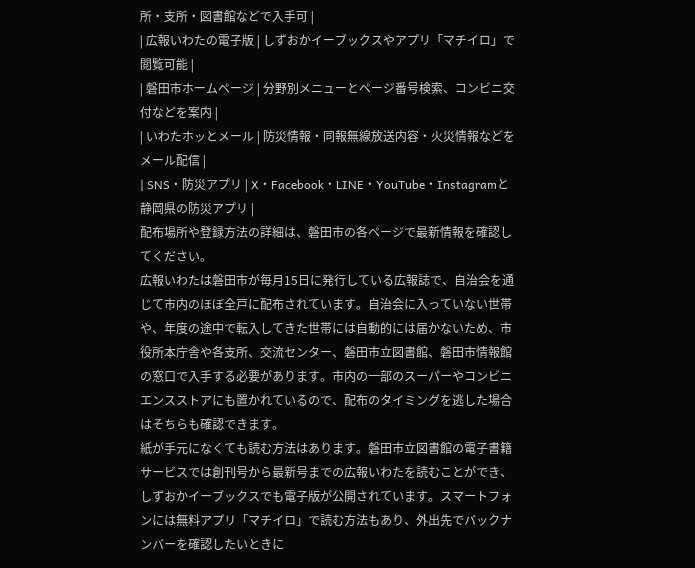所・支所・図書館などで入手可 |
| 広報いわたの電子版 | しずおかイーブックスやアプリ「マチイロ」で閲覧可能 |
| 磐田市ホームページ | 分野別メニューとページ番号検索、コンビニ交付などを案内 |
| いわたホッとメール | 防災情報・同報無線放送内容・火災情報などをメール配信 |
| SNS・防災アプリ | X・Facebook・LINE・YouTube・Instagramと静岡県の防災アプリ |
配布場所や登録方法の詳細は、磐田市の各ページで最新情報を確認してください。
広報いわたは磐田市が毎月15日に発行している広報誌で、自治会を通じて市内のほぼ全戸に配布されています。自治会に入っていない世帯や、年度の途中で転入してきた世帯には自動的には届かないため、市役所本庁舎や各支所、交流センター、磐田市立図書館、磐田市情報館の窓口で入手する必要があります。市内の一部のスーパーやコンビニエンスストアにも置かれているので、配布のタイミングを逃した場合はそちらも確認できます。
紙が手元になくても読む方法はあります。磐田市立図書館の電子書籍サービスでは創刊号から最新号までの広報いわたを読むことができ、しずおかイーブックスでも電子版が公開されています。スマートフォンには無料アプリ「マチイロ」で読む方法もあり、外出先でバックナンバーを確認したいときに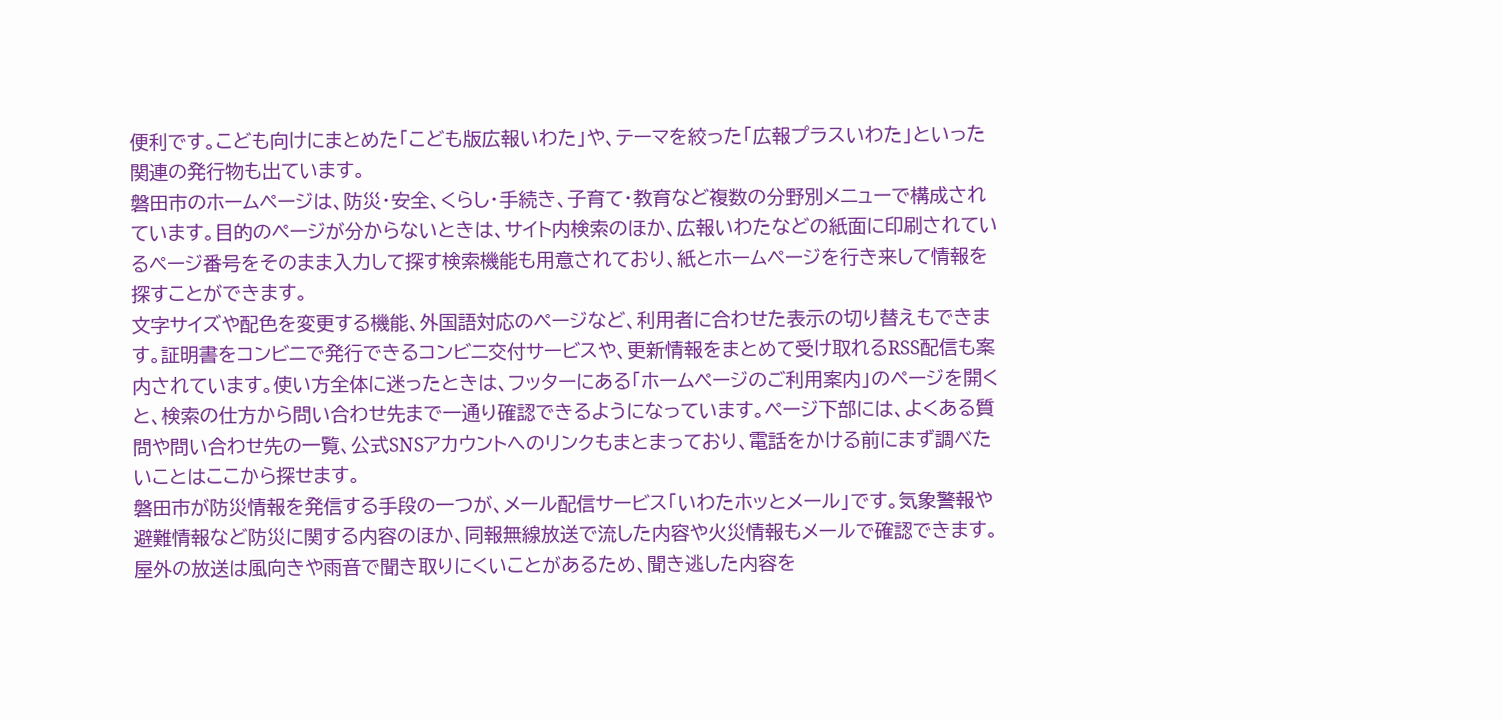便利です。こども向けにまとめた「こども版広報いわた」や、テーマを絞った「広報プラスいわた」といった関連の発行物も出ています。
磐田市のホームページは、防災・安全、くらし・手続き、子育て・教育など複数の分野別メニューで構成されています。目的のページが分からないときは、サイト内検索のほか、広報いわたなどの紙面に印刷されているページ番号をそのまま入力して探す検索機能も用意されており、紙とホームページを行き来して情報を探すことができます。
文字サイズや配色を変更する機能、外国語対応のページなど、利用者に合わせた表示の切り替えもできます。証明書をコンビニで発行できるコンビニ交付サービスや、更新情報をまとめて受け取れるRSS配信も案内されています。使い方全体に迷ったときは、フッターにある「ホームページのご利用案内」のページを開くと、検索の仕方から問い合わせ先まで一通り確認できるようになっています。ページ下部には、よくある質問や問い合わせ先の一覧、公式SNSアカウントへのリンクもまとまっており、電話をかける前にまず調べたいことはここから探せます。
磐田市が防災情報を発信する手段の一つが、メール配信サービス「いわたホッとメール」です。気象警報や避難情報など防災に関する内容のほか、同報無線放送で流した内容や火災情報もメールで確認できます。屋外の放送は風向きや雨音で聞き取りにくいことがあるため、聞き逃した内容を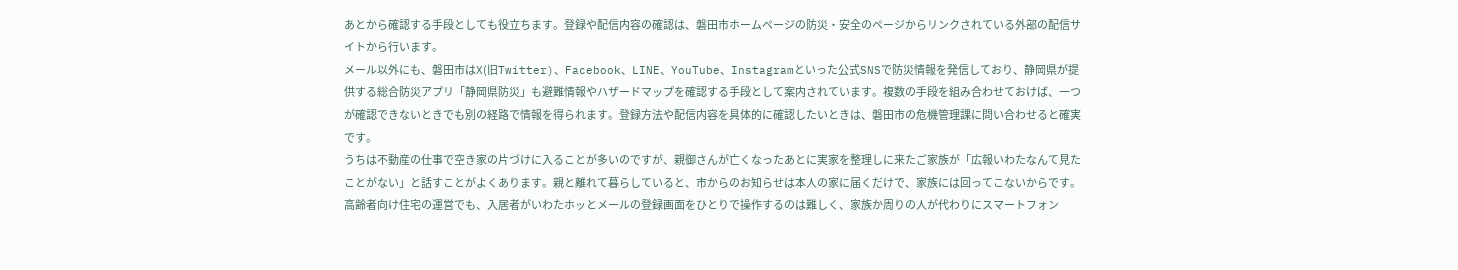あとから確認する手段としても役立ちます。登録や配信内容の確認は、磐田市ホームページの防災・安全のページからリンクされている外部の配信サイトから行います。
メール以外にも、磐田市はX(旧Twitter)、Facebook、LINE、YouTube、Instagramといった公式SNSで防災情報を発信しており、静岡県が提供する総合防災アプリ「静岡県防災」も避難情報やハザードマップを確認する手段として案内されています。複数の手段を組み合わせておけば、一つが確認できないときでも別の経路で情報を得られます。登録方法や配信内容を具体的に確認したいときは、磐田市の危機管理課に問い合わせると確実です。
うちは不動産の仕事で空き家の片づけに入ることが多いのですが、親御さんが亡くなったあとに実家を整理しに来たご家族が「広報いわたなんて見たことがない」と話すことがよくあります。親と離れて暮らしていると、市からのお知らせは本人の家に届くだけで、家族には回ってこないからです。
高齢者向け住宅の運営でも、入居者がいわたホッとメールの登録画面をひとりで操作するのは難しく、家族か周りの人が代わりにスマートフォン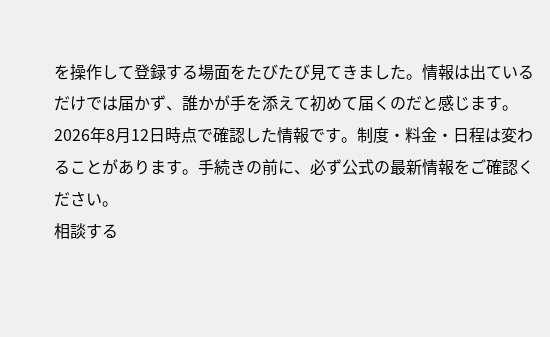を操作して登録する場面をたびたび見てきました。情報は出ているだけでは届かず、誰かが手を添えて初めて届くのだと感じます。
2026年8月12日時点で確認した情報です。制度・料金・日程は変わることがあります。手続きの前に、必ず公式の最新情報をご確認ください。
相談する